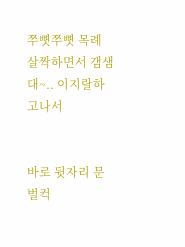쭈뼛쭈뼛 목례 살짝하면서 갬샘대~.. 이지랄하고나서


바로 뒷자리 문 벌컥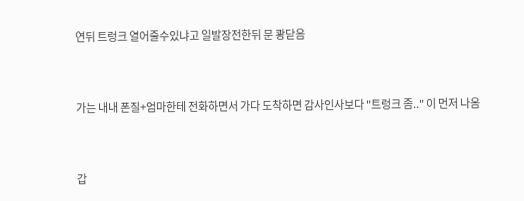연뒤 트렁크 열어줄수있냐고 일발장전한뒤 문 쾅닫음


가는 내내 폰질+엄마한테 전화하면서 가다 도착하면 감사인사보다 "트렁크 좀.." 이 먼저 나옴


갑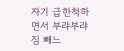자기 급한척하면서 부랴부랴 짐 빼느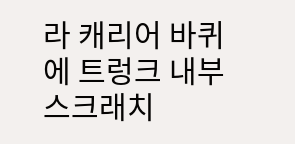라 캐리어 바퀴에 트렁크 내부스크래치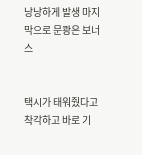낭낭하게 발생 마지막으로 문쾅은 보너스


택시가 태워줬다고 착각하고 바로 기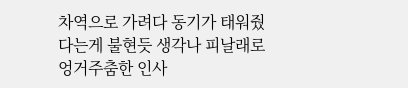차역으로 가려다 동기가 태워줬다는게 불현듯 생각나 피날래로 엉거주춤한 인사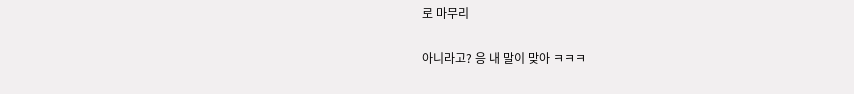로 마무리


아니라고? 응 내 말이 맞아 ㅋㅋㅋ